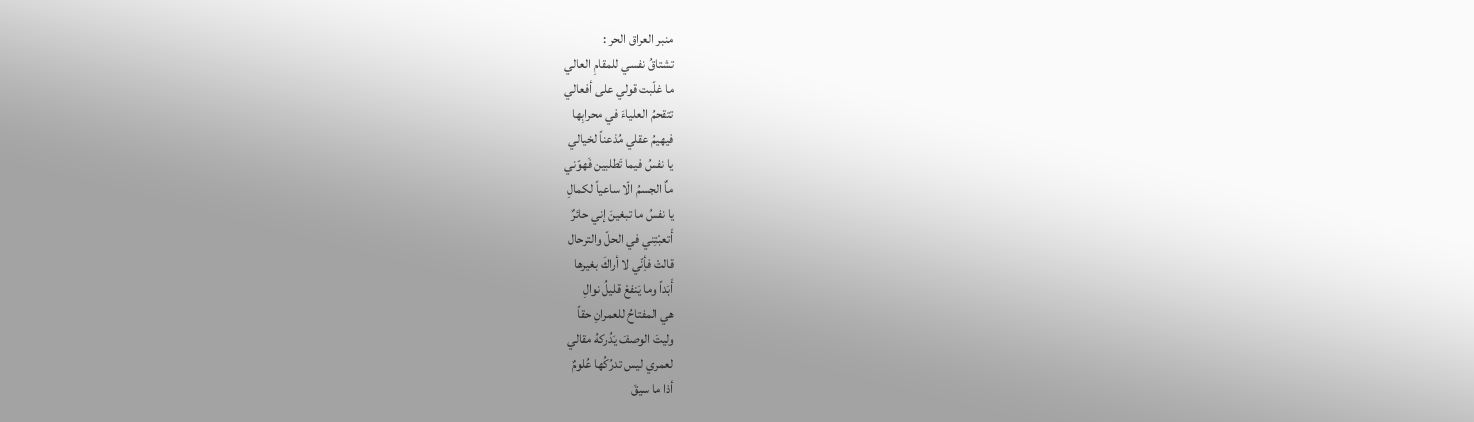منبر العراق الحر :
تشتاقُ نفسي للمقامِ العالي
ما غلّبت قولي على أفعالي
تتقحمُ العلياءَ في محرابِها
فيهيمُ عقلي مُذعناً لخيالي
يا نفسُ فيما تَطلبين فَهوّني
ماٌ الجسمُ الّا ساعياً لكمالِ
يا نفسُ ما تبغينَ إني حائرٌ
أَتعبْتِني في الحلّ والترحال
قالتْ فأِنّي لا أراكَ بغيرها
أَبَداً وما يَنفعْ قليلُ نوالِ
هي المفتاحُ للعمرانِ حقاً
وليتَ الوصفَ يَدُركهُ مقالي
لعمري ليس تدرُكُها عُلومٌ
أذا ما سيقَ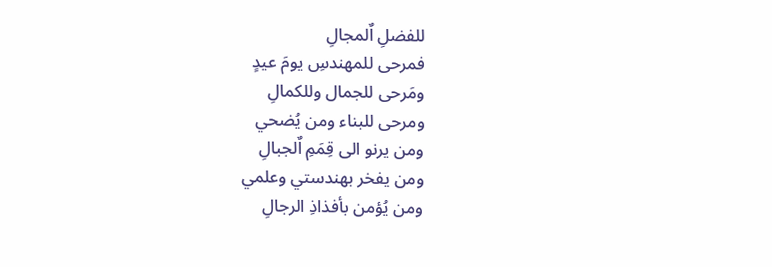للفضلِ اٌلمجالِ
فمرحى للمهندسِ يومَ عيدٍ
ومَرحى للجمال وللكمالِ
ومرحى للبناء ومن يُضحي
ومن يرنو الى قِمَمِ اٌلجبالِ
ومن يفخر بهندستي وعلمي
ومن يُؤمن بأفذاذِ الرجالِ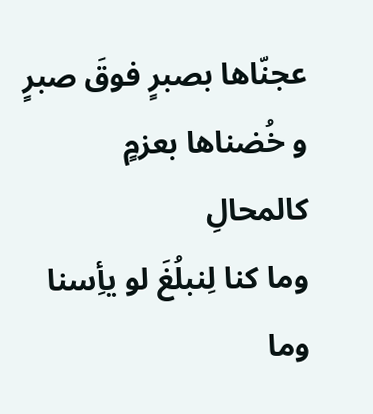عجنّاها بصبرٍ فوقَ صبرٍ
و خُضناها بعزمٍ كالمحالِ
وما كنا لِنبلُغَ لو يأِسنا
وما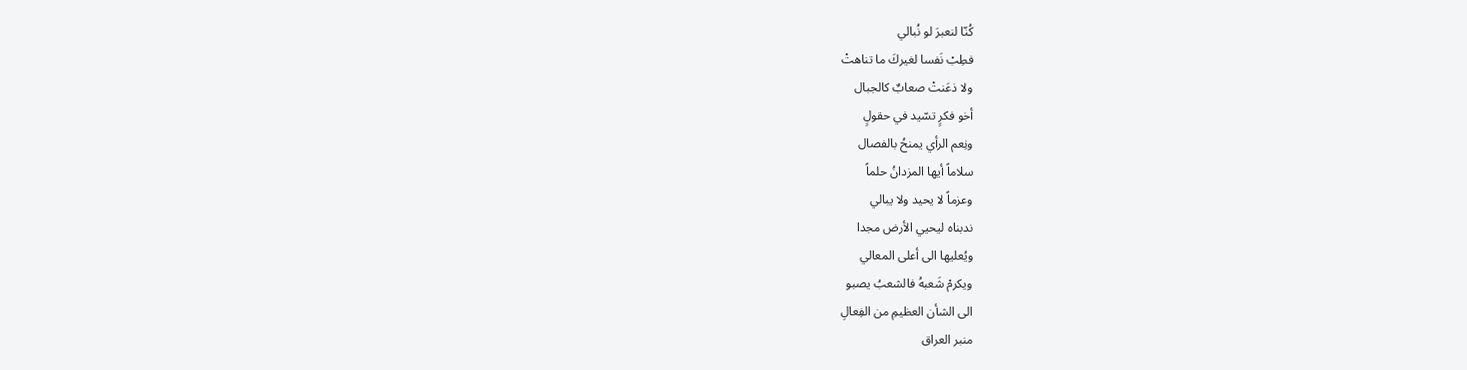كُنّا لنعبرَ لو نُبالي
فطِبْ نَفسا لغيركَ ما تناهتْ
ولا ذعَنتْ صعابٌ كالجبال
أخو فكرٍ تسّيد في حقولٍ
ونِعم الرأي يمنحُ بالفصال
سلاماً أيها المزدانُ حلماً
وعزماً لا يحيد ولا يبالي
ندبناه ليحيي الأرض مجدا
ويُعليها الى أعلى المعالي
ويكرمْ شَعبهُ فالشعبُ يصبو
الى الشأن العظيمِ من الفِعالِ
منبر العراق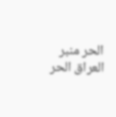الحر منبر العراق الحر